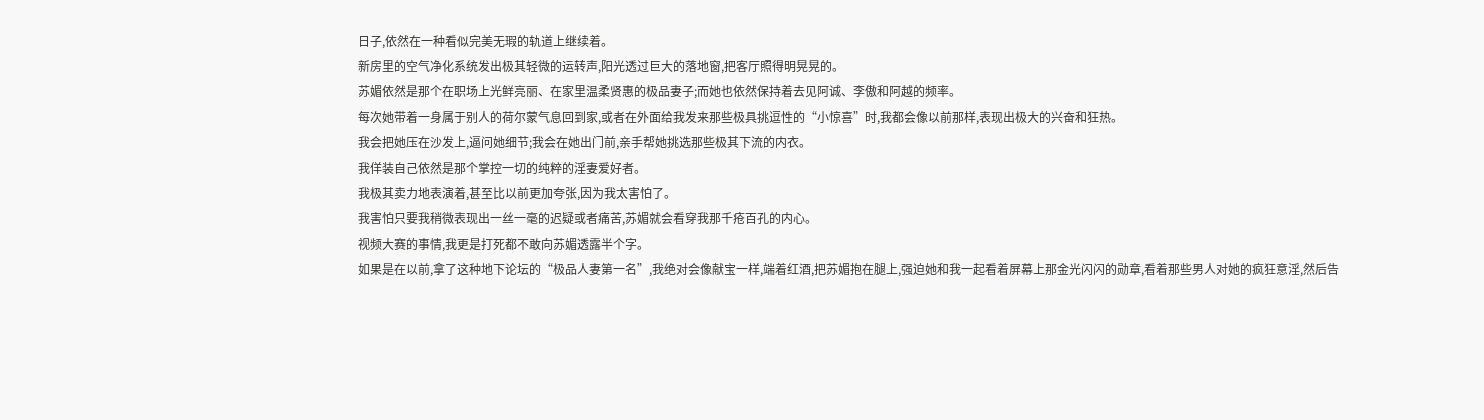日子,依然在一种看似完美无瑕的轨道上继续着。
新房里的空气净化系统发出极其轻微的运转声,阳光透过巨大的落地窗,把客厅照得明晃晃的。
苏媚依然是那个在职场上光鲜亮丽、在家里温柔贤惠的极品妻子;而她也依然保持着去见阿诚、李傲和阿越的频率。
每次她带着一身属于别人的荷尔蒙气息回到家,或者在外面给我发来那些极具挑逗性的“小惊喜”时,我都会像以前那样,表现出极大的兴奋和狂热。
我会把她压在沙发上,逼问她细节;我会在她出门前,亲手帮她挑选那些极其下流的内衣。
我佯装自己依然是那个掌控一切的纯粹的淫妻爱好者。
我极其卖力地表演着,甚至比以前更加夸张,因为我太害怕了。
我害怕只要我稍微表现出一丝一毫的迟疑或者痛苦,苏媚就会看穿我那千疮百孔的内心。
视频大赛的事情,我更是打死都不敢向苏媚透露半个字。
如果是在以前,拿了这种地下论坛的“极品人妻第一名”,我绝对会像献宝一样,端着红酒,把苏媚抱在腿上,强迫她和我一起看着屏幕上那金光闪闪的勋章,看着那些男人对她的疯狂意淫,然后告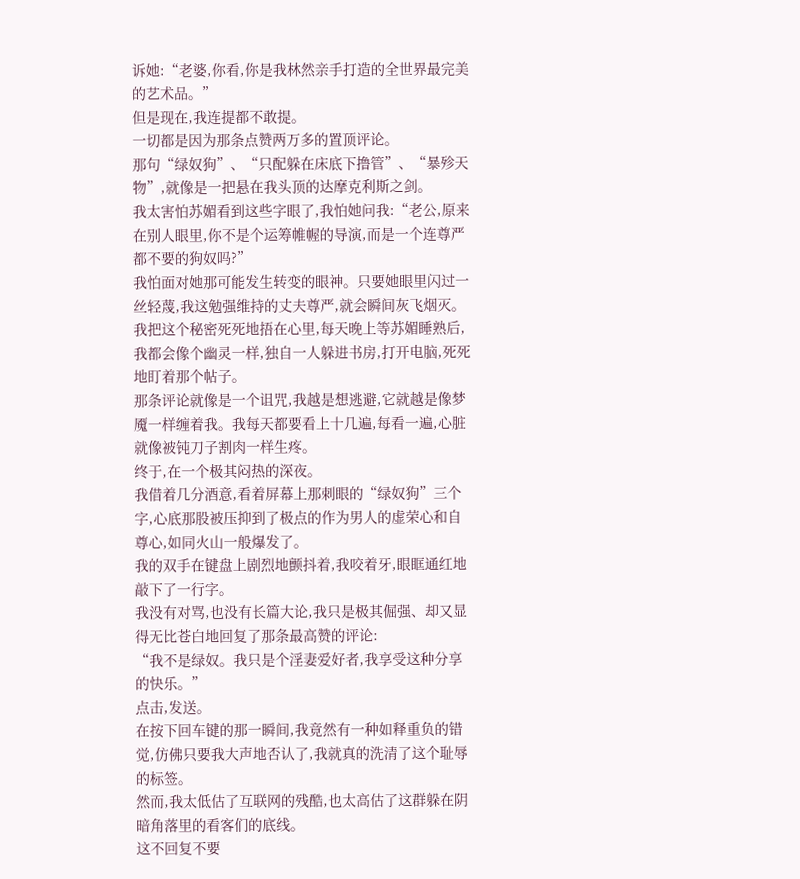诉她:“老婆,你看,你是我林然亲手打造的全世界最完美的艺术品。”
但是现在,我连提都不敢提。
一切都是因为那条点赞两万多的置顶评论。
那句“绿奴狗”、“只配躲在床底下撸管”、“暴殄天物”,就像是一把悬在我头顶的达摩克利斯之剑。
我太害怕苏媚看到这些字眼了,我怕她问我:“老公,原来在别人眼里,你不是个运筹帷幄的导演,而是一个连尊严都不要的狗奴吗?”
我怕面对她那可能发生转变的眼神。只要她眼里闪过一丝轻蔑,我这勉强维持的丈夫尊严,就会瞬间灰飞烟灭。
我把这个秘密死死地捂在心里,每天晚上等苏媚睡熟后,我都会像个幽灵一样,独自一人躲进书房,打开电脑,死死地盯着那个帖子。
那条评论就像是一个诅咒,我越是想逃避,它就越是像梦魇一样缠着我。我每天都要看上十几遍,每看一遍,心脏就像被钝刀子割肉一样生疼。
终于,在一个极其闷热的深夜。
我借着几分酒意,看着屏幕上那刺眼的“绿奴狗”三个字,心底那股被压抑到了极点的作为男人的虚荣心和自尊心,如同火山一般爆发了。
我的双手在键盘上剧烈地颤抖着,我咬着牙,眼眶通红地敲下了一行字。
我没有对骂,也没有长篇大论,我只是极其倔强、却又显得无比苍白地回复了那条最高赞的评论:
“我不是绿奴。我只是个淫妻爱好者,我享受这种分享的快乐。”
点击,发送。
在按下回车键的那一瞬间,我竟然有一种如释重负的错觉,仿佛只要我大声地否认了,我就真的洗清了这个耻辱的标签。
然而,我太低估了互联网的残酷,也太高估了这群躲在阴暗角落里的看客们的底线。
这不回复不要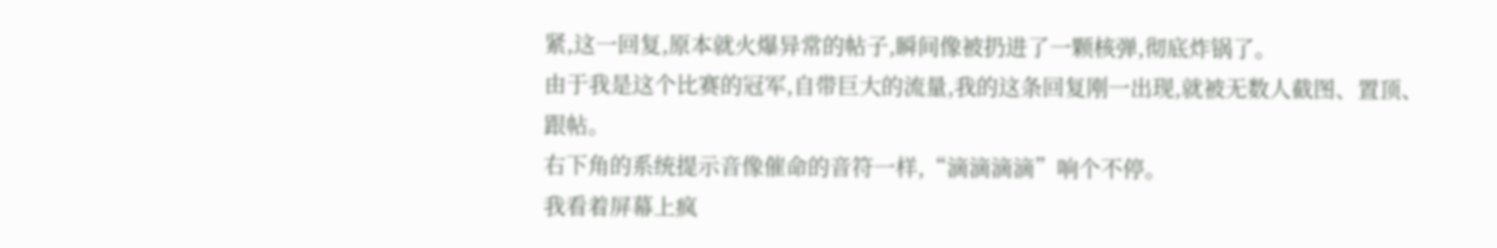紧,这一回复,原本就火爆异常的帖子,瞬间像被扔进了一颗核弹,彻底炸锅了。
由于我是这个比赛的冠军,自带巨大的流量,我的这条回复刚一出现,就被无数人截图、置顶、跟帖。
右下角的系统提示音像催命的音符一样,“滴滴滴滴”响个不停。
我看着屏幕上疯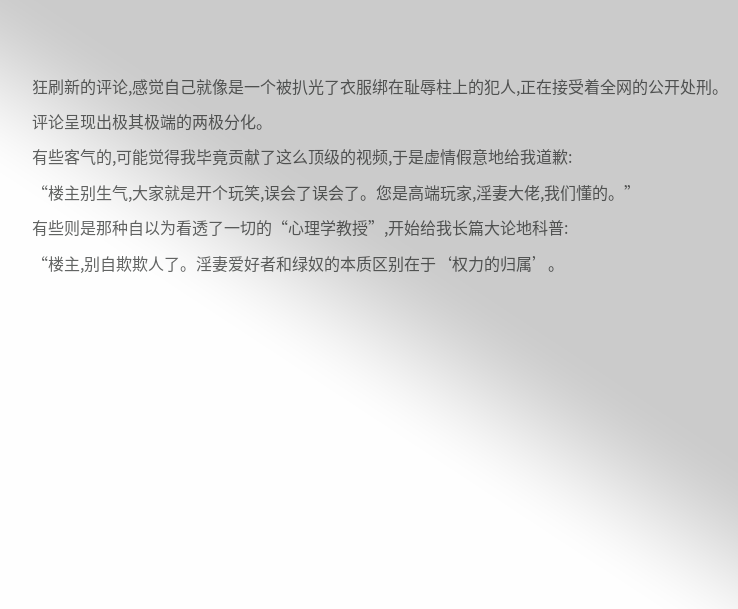狂刷新的评论,感觉自己就像是一个被扒光了衣服绑在耻辱柱上的犯人,正在接受着全网的公开处刑。
评论呈现出极其极端的两极分化。
有些客气的,可能觉得我毕竟贡献了这么顶级的视频,于是虚情假意地给我道歉:
“楼主别生气,大家就是开个玩笑,误会了误会了。您是高端玩家,淫妻大佬,我们懂的。”
有些则是那种自以为看透了一切的“心理学教授”,开始给我长篇大论地科普:
“楼主,别自欺欺人了。淫妻爱好者和绿奴的本质区别在于‘权力的归属’。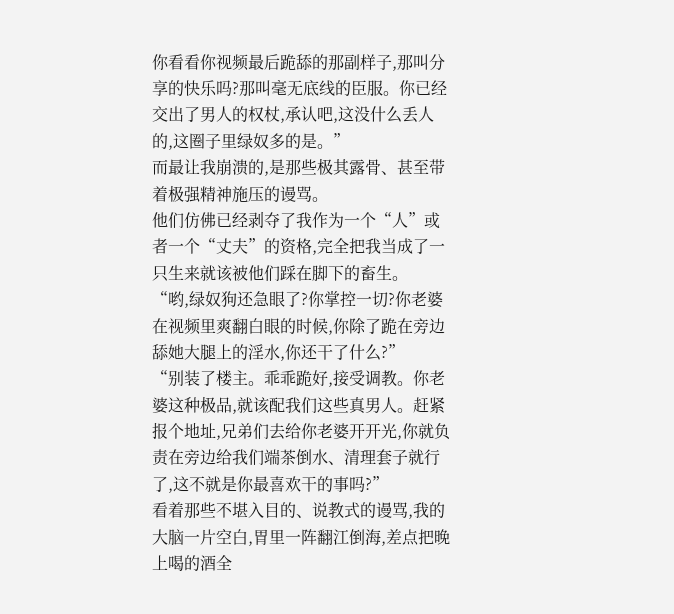你看看你视频最后跪舔的那副样子,那叫分享的快乐吗?那叫毫无底线的臣服。你已经交出了男人的权杖,承认吧,这没什么丢人的,这圈子里绿奴多的是。”
而最让我崩溃的,是那些极其露骨、甚至带着极强精神施压的谩骂。
他们仿佛已经剥夺了我作为一个“人”或者一个“丈夫”的资格,完全把我当成了一只生来就该被他们踩在脚下的畜生。
“哟,绿奴狗还急眼了?你掌控一切?你老婆在视频里爽翻白眼的时候,你除了跪在旁边舔她大腿上的淫水,你还干了什么?”
“别装了楼主。乖乖跪好,接受调教。你老婆这种极品,就该配我们这些真男人。赶紧报个地址,兄弟们去给你老婆开开光,你就负责在旁边给我们端茶倒水、清理套子就行了,这不就是你最喜欢干的事吗?”
看着那些不堪入目的、说教式的谩骂,我的大脑一片空白,胃里一阵翻江倒海,差点把晚上喝的酒全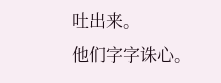吐出来。
他们字字诛心。